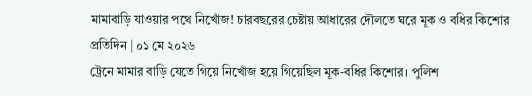মামাবাড়ি যাওয়ার পথে নিখোঁজ! চারবছরের চেষ্টায় আধারের দৌলতে ঘরে মূক ও বধির কিশোর
প্রতিদিন | ০১ মে ২০২৬
ট্রেনে মামার বাড়ি যেতে গিয়ে নিখোঁজ হয়ে গিয়েছিল মূক-বধির কিশোর। পুলিশ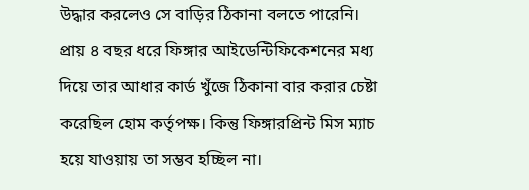উদ্ধার করলেও সে বাড়ির ঠিকানা বলতে পারেনি। প্রায় ৪ বছর ধরে ফিঙ্গার আইডেন্টিফিকেশনের মধ্য দিয়ে তার আধার কার্ড খুঁজে ঠিকানা বার করার চেষ্টা করেছিল হোম কর্তৃপক্ষ। কিন্তু ফিঙ্গারপ্রিন্ট মিস ম্যাচ হয়ে যাওয়ায় তা সম্ভব হচ্ছিল না।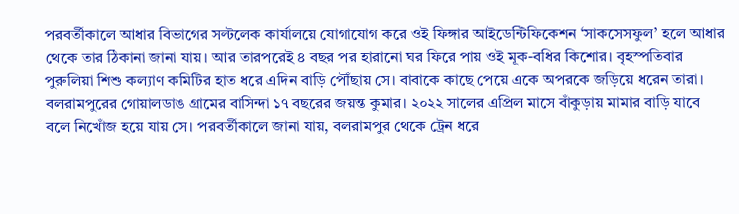পরবর্তীকালে আধার বিভাগের সল্টলেক কার্যালয়ে যোগাযোগ করে ওই ফিঙ্গার আইডেন্টিফিকেশন ‘সাকসেসফুল’ হলে আধার থেকে তার ঠিকানা জানা যায়। আর তারপরেই ৪ বছর পর হারানো ঘর ফিরে পায় ওই মূক-বধির কিশোর। বৃহস্পতিবার পুরুলিয়া শিশু কল্যাণ কমিটির হাত ধরে এদিন বাড়ি পৌঁছায় সে। বাবাকে কাছে পেয়ে একে অপরকে জড়িয়ে ধরেন তারা।
বলরামপুরের গোয়ালডাঙ গ্রামের বাসিন্দা ১৭ বছরের জয়ন্ত কুমার। ২০২২ সালের এপ্রিল মাসে বাঁকুড়ায় মামার বাড়ি যাবে বলে নিখোঁজ হয়ে যায় সে। পরবর্তীকালে জানা যায়, বলরামপুর থেকে ট্রেন ধরে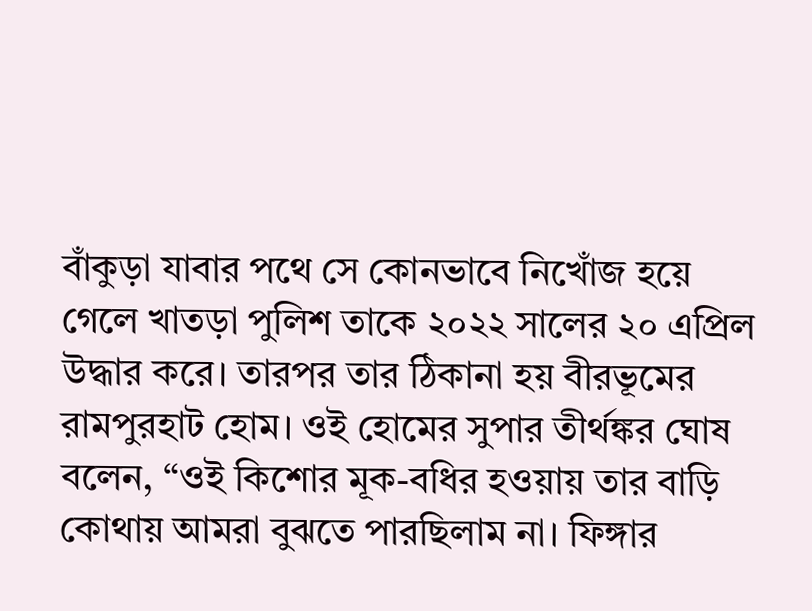বাঁকুড়া যাবার পথে সে কোনভাবে নিখোঁজ হয়ে গেলে খাতড়া পুলিশ তাকে ২০২২ সালের ২০ এপ্রিল উদ্ধার করে। তারপর তার ঠিকানা হয় বীরভূমের রামপুরহাট হোম। ওই হোমের সুপার তীর্থঙ্কর ঘোষ বলেন, “ওই কিশোর মূক-বধির হওয়ায় তার বাড়ি কোথায় আমরা বুঝতে পারছিলাম না। ফিঙ্গার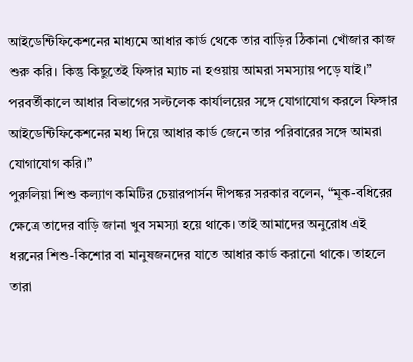আইডেন্টিফিকেশনের মাধ্যমে আধার কার্ড থেকে তার বাড়ির ঠিকানা খোঁজার কাজ শুরু করি। কিন্তু কিছুতেই ফিঙ্গার ম্যাচ না হওয়ায় আমরা সমস্যায় পড়ে যাই।” পরবর্তীকালে আধার বিভাগের সল্টলেক কার্যালয়ের সঙ্গে যোগাযোগ করলে ফিঙ্গার আইডেন্টিফিকেশনের মধ্য দিয়ে আধার কার্ড জেনে তার পরিবারের সঙ্গে আমরা যোগাযোগ করি।”
পুরুলিয়া শিশু কল্যাণ কমিটির চেয়ারপার্সন দীপঙ্কর সরকার বলেন, “মূক-বধিরের ক্ষেত্রে তাদের বাড়ি জানা খুব সমস্যা হয়ে থাকে। তাই আমাদের অনুরোধ এই ধরনের শিশু-কিশোর বা মানুষজনদের যাতে আধার কার্ড করানো থাকে। তাহলে তারা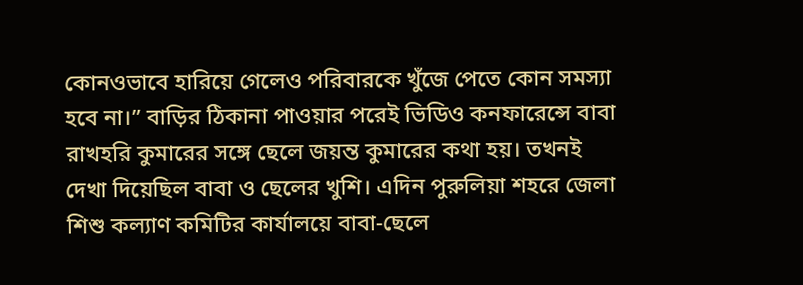কোনওভাবে হারিয়ে গেলেও পরিবারকে খুঁজে পেতে কোন সমস্যা হবে না।” বাড়ির ঠিকানা পাওয়ার পরেই ভিডিও কনফারেন্সে বাবা রাখহরি কুমারের সঙ্গে ছেলে জয়ন্ত কুমারের কথা হয়। তখনই দেখা দিয়েছিল বাবা ও ছেলের খুশি। এদিন পুরুলিয়া শহরে জেলা শিশু কল্যাণ কমিটির কার্যালয়ে বাবা-ছেলে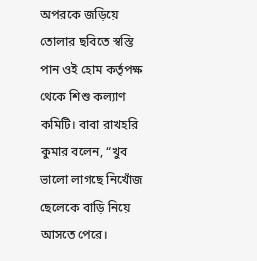অপরকে জড়িয়ে তোলার ছবিতে স্বস্তি পান ওই হোম কর্তৃপক্ষ থেকে শিশু কল্যাণ কমিটি। বাবা রাখহরি কুমার বলেন, “খুব ভালো লাগছে নিখোঁজ ছেলেকে বাড়ি নিয়ে আসতে পেরে।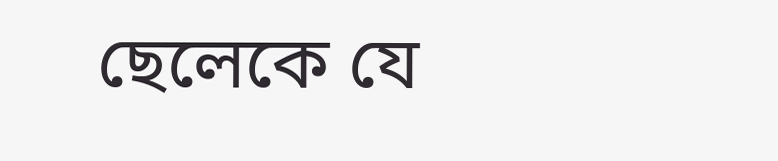ছেলেকে যে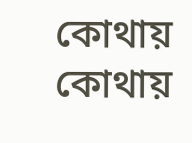কোথায় কোথায়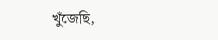খুঁজেছি,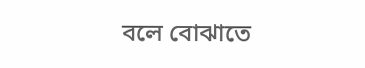বলে বোঝাতে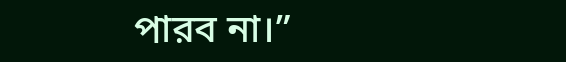পারব না।”